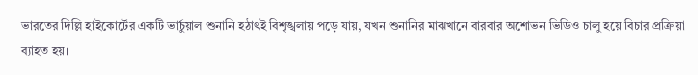ভারতের দিল্লি হাইকোর্টের একটি ভার্চুয়াল শুনানি হঠাৎই বিশৃঙ্খলায় পড়ে যায়, যখন শুনানির মাঝখানে বারবার অশোভন ভিডিও চালু হয়ে বিচার প্রক্রিয়া ব্যাহত হয়।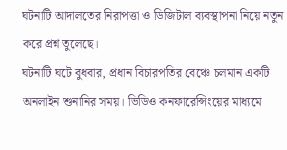ঘটনাটি আদালতের নিরাপত্তা ও ডিজিটাল ব্যবস্থাপনা নিয়ে নতুন করে প্রশ্ন তুলেছে।
ঘটনাটি ঘটে বুধবার, প্রধান বিচারপতির বেঞ্চে চলমান একটি অনলাইন শুনানির সময়। ভিডিও কনফারেন্সিংয়ের মাধ্যমে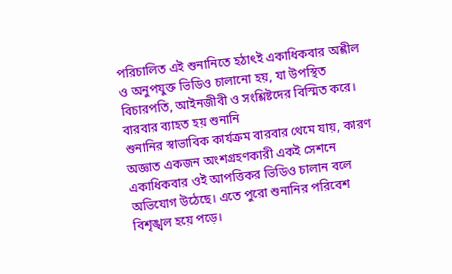পরিচালিত এই শুনানিতে হঠাৎই একাধিকবার অশ্লীল ও অনুপযুক্ত ভিডিও চালানো হয়, যা উপস্থিত বিচারপতি, আইনজীবী ও সংশ্লিষ্টদের বিস্মিত করে।
বারবার ব্যাহত হয় শুনানি
শুনানির স্বাভাবিক কার্যক্রম বারবার থেমে যায়, কারণ অজ্ঞাত একজন অংশগ্রহণকারী একই সেশনে একাধিকবার ওই আপত্তিকর ভিডিও চালান বলে অভিযোগ উঠেছে। এতে পুরো শুনানির পরিবেশ বিশৃঙ্খল হয়ে পড়ে।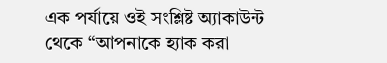এক পর্যায়ে ওই সংশ্লিষ্ট অ্যাকাউন্ট থেকে “আপনাকে হ্যাক করা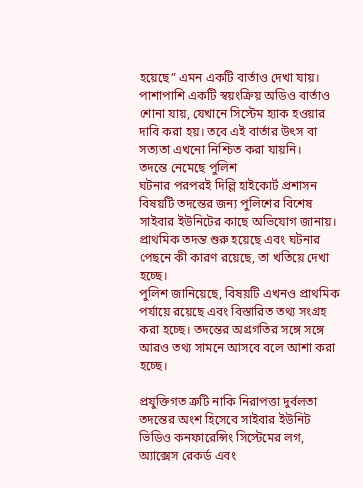হয়েছে” এমন একটি বার্তাও দেখা যায়। পাশাপাশি একটি স্বয়ংক্রিয় অডিও বার্তাও শোনা যায়, যেখানে সিস্টেম হ্যাক হওয়ার দাবি করা হয়। তবে এই বার্তার উৎস বা সত্যতা এখনো নিশ্চিত করা যায়নি।
তদন্তে নেমেছে পুলিশ
ঘটনার পরপরই দিল্লি হাইকোর্ট প্রশাসন বিষয়টি তদন্তের জন্য পুলিশের বিশেষ সাইবার ইউনিটের কাছে অভিযোগ জানায়। প্রাথমিক তদন্ত শুরু হয়েছে এবং ঘটনার পেছনে কী কারণ রয়েছে, তা খতিয়ে দেখা হচ্ছে।
পুলিশ জানিয়েছে, বিষয়টি এখনও প্রাথমিক পর্যায়ে রয়েছে এবং বিস্তারিত তথ্য সংগ্রহ করা হচ্ছে। তদন্তের অগ্রগতির সঙ্গে সঙ্গে আরও তথ্য সামনে আসবে বলে আশা করা হচ্ছে।

প্রযুক্তিগত ত্রুটি নাকি নিরাপত্তা দুর্বলতা
তদন্তের অংশ হিসেবে সাইবার ইউনিট ভিডিও কনফারেন্সিং সিস্টেমের লগ, অ্যাক্সেস রেকর্ড এবং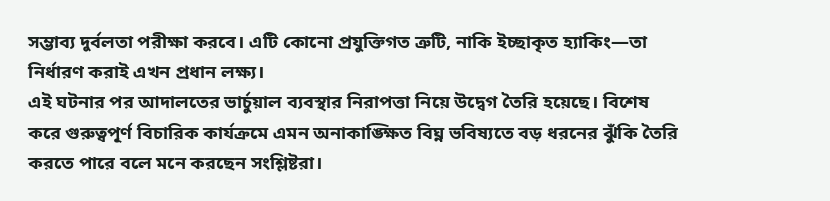সম্ভাব্য দুর্বলতা পরীক্ষা করবে। এটি কোনো প্রযুক্তিগত ত্রুটি, নাকি ইচ্ছাকৃত হ্যাকিং—তা নির্ধারণ করাই এখন প্রধান লক্ষ্য।
এই ঘটনার পর আদালতের ভার্চুয়াল ব্যবস্থার নিরাপত্তা নিয়ে উদ্বেগ তৈরি হয়েছে। বিশেষ করে গুরুত্বপূর্ণ বিচারিক কার্যক্রমে এমন অনাকাঙ্ক্ষিত বিঘ্ন ভবিষ্যতে বড় ধরনের ঝুঁকি তৈরি করতে পারে বলে মনে করছেন সংশ্লিষ্টরা।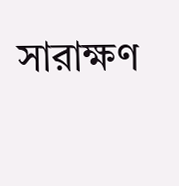সারাক্ষণ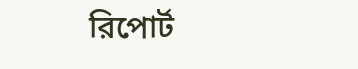রিপোর্ট